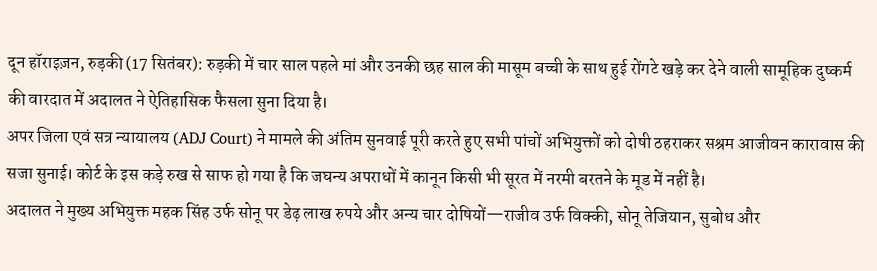दून हॉराइज़न, रुड़की (17 सितंबर): रुड़की में चार साल पहले मां और उनकी छह साल की मासूम बच्ची के साथ हुई रोंगटे खड़े कर देने वाली सामूहिक दुष्कर्म की वारदात में अदालत ने ऐतिहासिक फैसला सुना दिया है।
अपर जिला एवं सत्र न्यायालय (ADJ Court) ने मामले की अंतिम सुनवाई पूरी करते हुए सभी पांचों अभियुक्तों को दोषी ठहराकर सश्रम आजीवन कारावास की सजा सुनाई। कोर्ट के इस कड़े रुख से साफ हो गया है कि जघन्य अपराधों में कानून किसी भी सूरत में नरमी बरतने के मूड में नहीं है।
अदालत ने मुख्य अभियुक्त महक सिंह उर्फ सोनू पर डेढ़ लाख रुपये और अन्य चार दोषियों—राजीव उर्फ विक्की, सोनू तेजियान, सुबोध और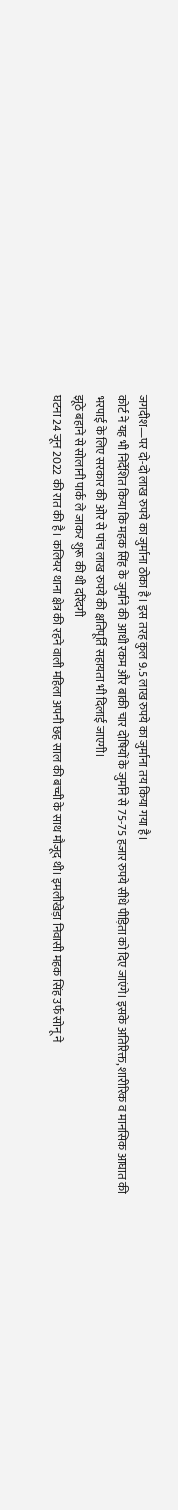जगदीश—पर दो-दो लाख रुपये का जुर्माना ठोका है। इस तरह कुल 9.5 लाख रुपये का जुर्माना तय किया गया है।
कोर्ट ने यह भी निर्देशित किया कि महक सिंह के जुर्माने की आधी रकम और बाकी चार दोषियों के जुर्माने से 75-75 हजार रुपये सीधे पीड़िता को दिए जाएंगे। इसके अतिरिक्त, शारीरिक व मानसिक आघात की भरपाई के लिए सरकार की ओर से पांच लाख रुपये की क्षतिपूर्ति सहायता भी दिलाई जाएगी।
झूठे बहाने से सोलानी पार्क ले जाकर शुरू की थी दरिंदगी
घटना 24 जून 2022 की रात की है। कलियर थाना क्षेत्र की रहने वाली महिला अपनी छह साल की बच्ची के साथ मौजूद थी। इमलीखेड़ा निवासी महक सिंह उर्फ सोनू ने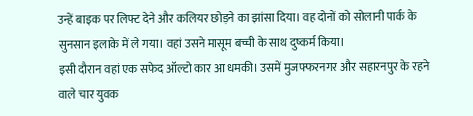उन्हें बाइक पर लिफ्ट देने और कलियर छोड़ने का झांसा दिया। वह दोनों को सोलानी पार्क के सुनसान इलाके में ले गया। वहां उसने मासूम बच्ची के साथ दुष्कर्म किया।
इसी दौरान वहां एक सफेद ऑल्टो कार आ धमकी। उसमें मुजफ्फरनगर और सहारनपुर के रहने वाले चार युवक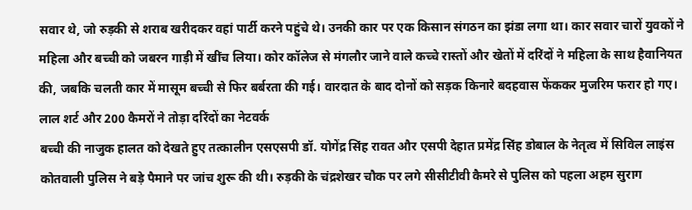सवार थे, जो रुड़की से शराब खरीदकर वहां पार्टी करने पहुंचे थे। उनकी कार पर एक किसान संगठन का झंडा लगा था। कार सवार चारों युवकों ने महिला और बच्ची को जबरन गाड़ी में खींच लिया। कोर कॉलेज से मंगलौर जाने वाले कच्चे रास्तों और खेतों में दरिंदों ने महिला के साथ हैवानियत की, जबकि चलती कार में मासूम बच्ची से फिर बर्बरता की गई। वारदात के बाद दोनों को सड़क किनारे बदहवास फेंककर मुजरिम फरार हो गए।
लाल शर्ट और 200 कैमरों ने तोड़ा दरिंदों का नेटवर्क
बच्ची की नाजुक हालत को देखते हुए तत्कालीन एसएसपी डॉ. योगेंद्र सिंह रावत और एसपी देहात प्रमेंद्र सिंह डोबाल के नेतृत्व में सिविल लाइंस कोतवाली पुलिस ने बड़े पैमाने पर जांच शुरू की थी। रुड़की के चंद्रशेखर चौक पर लगे सीसीटीवी कैमरे से पुलिस को पहला अहम सुराग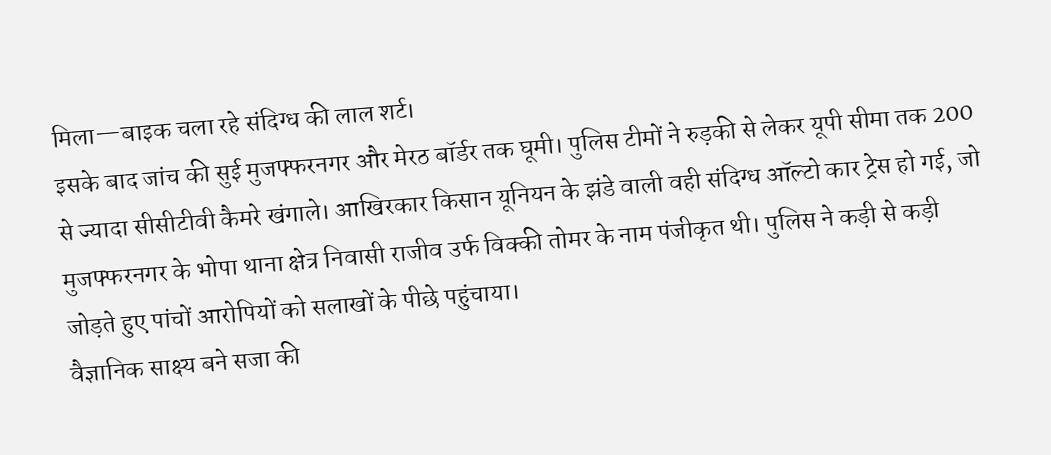मिला—बाइक चला रहे संदिग्ध की लाल शर्ट।
इसके बाद जांच की सुई मुजफ्फरनगर और मेरठ बॉर्डर तक घूमी। पुलिस टीमों ने रुड़की से लेकर यूपी सीमा तक 200 से ज्यादा सीसीटीवी कैमरे खंगाले। आखिरकार किसान यूनियन के झंडे वाली वही संदिग्ध ऑल्टो कार ट्रेस हो गई, जो मुजफ्फरनगर के भोपा थाना क्षेत्र निवासी राजीव उर्फ विक्की तोमर के नाम पंजीकृत थी। पुलिस ने कड़ी से कड़ी जोड़ते हुए पांचों आरोपियों को सलाखों के पीछे पहुंचाया।
वैज्ञानिक साक्ष्य बने सजा की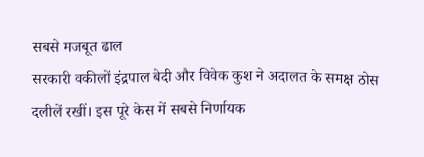सबसे मजबूत ढाल
सरकारी वकीलों इंद्रपाल बेदी और विवेक कुश ने अदालत के समक्ष ठोस दलीलें रखीं। इस पूरे केस में सबसे निर्णायक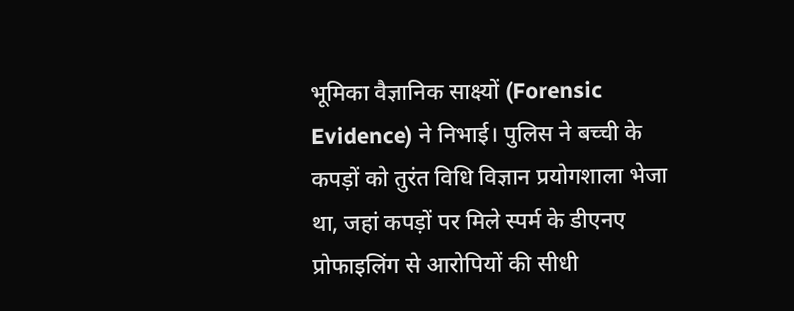भूमिका वैज्ञानिक साक्ष्यों (Forensic Evidence) ने निभाई। पुलिस ने बच्ची के कपड़ों को तुरंत विधि विज्ञान प्रयोगशाला भेजा था, जहां कपड़ों पर मिले स्पर्म के डीएनए प्रोफाइलिंग से आरोपियों की सीधी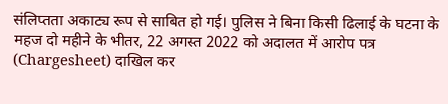संलिप्तता अकाट्य रूप से साबित हो गई। पुलिस ने बिना किसी ढिलाई के घटना के महज दो महीने के भीतर, 22 अगस्त 2022 को अदालत में आरोप पत्र (Chargesheet) दाखिल कर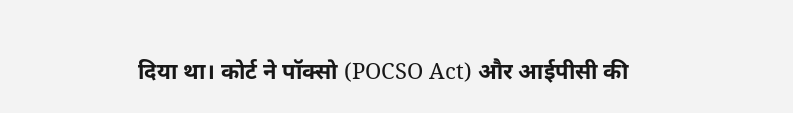दिया था। कोर्ट ने पॉक्सो (POCSO Act) और आईपीसी की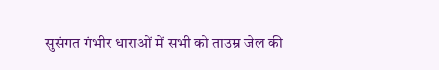सुसंगत गंभीर धाराओं में सभी को ताउम्र जेल की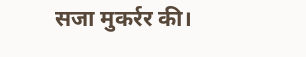सजा मुकर्रर की।